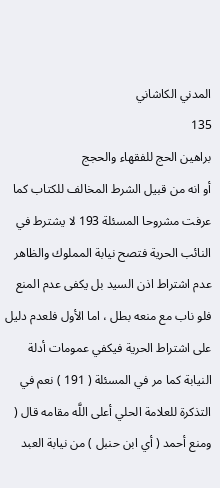المدني الكاشاني
135
براهين الحج للفقهاء والحجج
أو انه من قبيل الشرط المخالف للكتاب كما عرفت مشروحا المسئلة 193 لا يشترط في النائب الحرية فتصح نيابة المملوك والظاهر عدم اشتراط اذن السيد بل يكفى عدم المنع فلو ناب مع منعه بطل ، اما الأول فلعدم دليل على اشتراط الحرية فيكفي عمومات أدلة النيابة كما مر في المسئلة ( 191 ) نعم في التذكرة للعلامة الحلي أعلى اللَّه مقامه قال ( ومنع أحمد ( أي ابن حنبل ) من نيابة العبد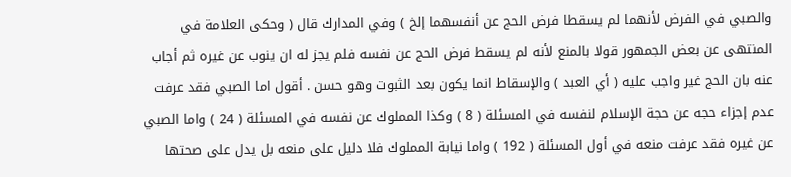والصبي في الفرض لأنهما لم يسقطا فرض الحج عن أنفسهما إلخ ) وفي المدارك قال ( وحكى العلامة في المنتهى عن بعض الجمهور قولا بالمنع لأنه لم يسقط فرض الحج عن نفسه فلم يجز له ان ينوب عن غيره ثم أجاب عنه بان الحج غير واجب عليه ( أي العبد ) والإسقاط انما يكون بعد الثبوت وهو حسن . أقول اما الصبي فقد عرفت عدم إجزاء حجه عن حجة الإسلام لنفسه في المسئلة ( 8 ) وكذا المملوك عن نفسه في المسئلة ( 24 ) واما الصبي عن غيره فقد عرفت منعه في أول المسئلة ( 192 ) واما نيابة المملوك فلا دليل على منعه بل يدل على صحتها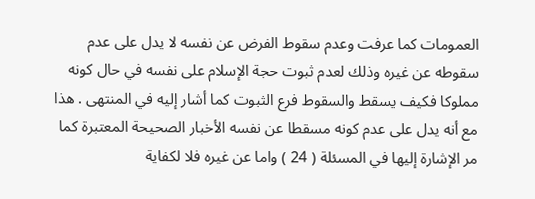العمومات كما عرفت وعدم سقوط الفرض عن نفسه لا يدل على عدم سقوطه عن غيره وذلك لعدم ثبوت حجة الإسلام على نفسه في حال كونه مملوكا فكيف يسقط والسقوط فرع الثبوت كما أشار إليه في المنتهى . هذا مع أنه يدل على عدم كونه مسقطا عن نفسه الأخبار الصحيحة المعتبرة كما مر الإشارة إليها في المسئلة ( 24 ) واما عن غيره فلا لكفاية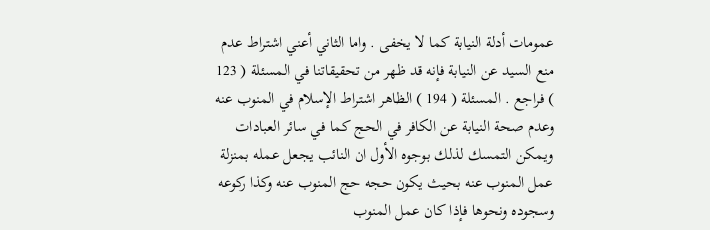عمومات أدلة النيابة كما لا يخفى . واما الثاني أعني اشتراط عدم منع السيد عن النيابة فإنه قد ظهر من تحقيقاتنا في المسئلة ( 123 ) فراجع . المسئلة ( 194 ) الظاهر اشتراط الإسلام في المنوب عنه وعدم صحة النيابة عن الكافر في الحج كما في سائر العبادات ويمكن التمسك لذلك بوجوه الأول ان النائب يجعل عمله بمنزلة عمل المنوب عنه بحيث يكون حجه حج المنوب عنه وكذا ركوعه وسجوده ونحوها فإذا كان عمل المنوب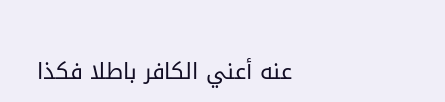عنه أعني الكافر باطلا فكذا